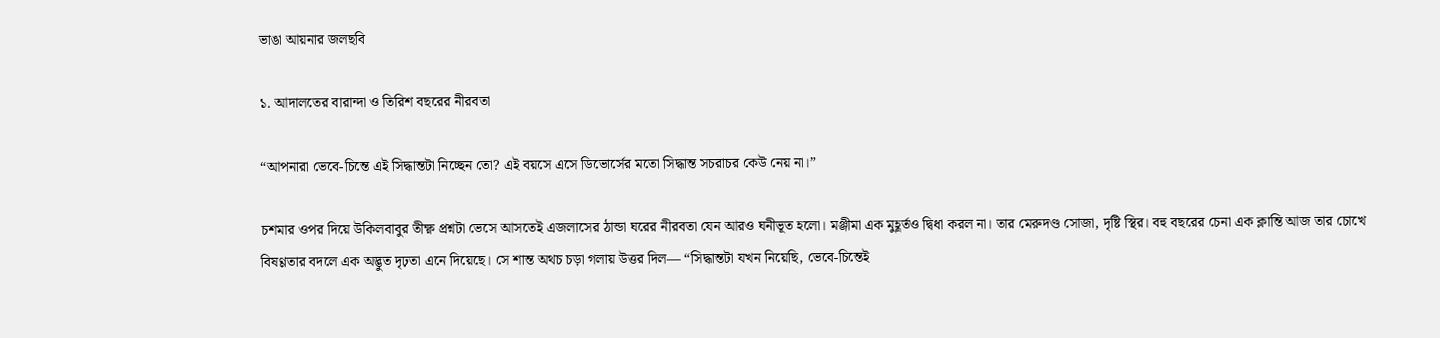ভাঙা আয়নার জলছবি

১. আদালতের বারান্দা ও তিরিশ বছরের নীরবতা

“আপনারা ভেবে-চিন্তে এই সিদ্ধান্তটা নিচ্ছেন তো? এই বয়সে এসে ডিভোর্সের মতো সিদ্ধান্ত সচরাচর কেউ নেয় না।”

চশমার ওপর দিয়ে উকিলবাবুর তীক্ষ্ণ প্রশ্নটা ভেসে আসতেই এজলাসের ঠান্ডা ঘরের নীরবতা যেন আরও ঘনীভূত হলো। মঞ্জীমা এক মুহূর্তও দ্বিধা করল না। তার মেরুদণ্ড সোজা, দৃষ্টি স্থির। বহু বছরের চেনা এক ক্লান্তি আজ তার চোখে বিষণ্ণতার বদলে এক অদ্ভুত দৃঢ়তা এনে দিয়েছে। সে শান্ত অথচ চড়া গলায় উত্তর দিল— “সিদ্ধান্তটা যখন নিয়েছি, ভেবে-চিন্তেই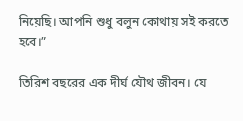নিয়েছি। আপনি শুধু বলুন কোথায় সই করতে হবে।”

তিরিশ বছরের এক দীর্ঘ যৌথ জীবন। যে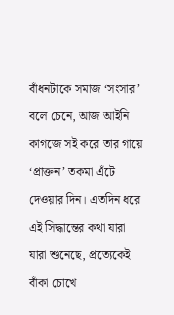বাঁধনটাকে সমাজ ‘সংসার’ বলে চেনে, আজ আইনি কাগজে সই করে তার গায়ে ‘প্রাক্তন’ তকমা এঁটে দেওয়ার দিন। এতদিন ধরে এই সিদ্ধান্তের কথা যারা যারা শুনেছে, প্রত্যেকেই বাঁকা চোখে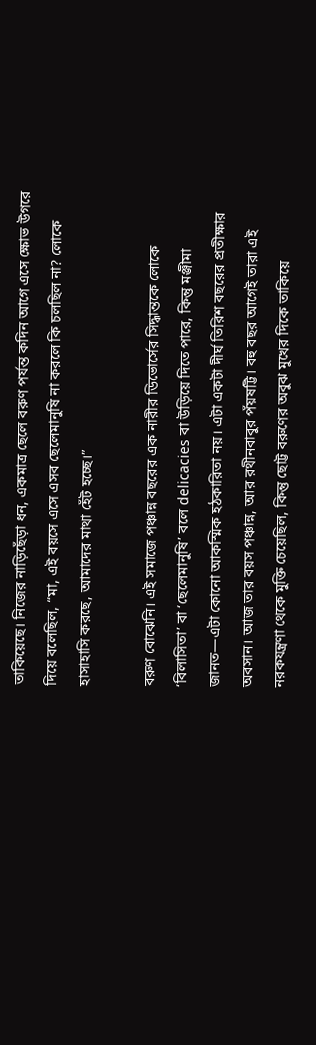তাকিয়েছে। নিজের নাড়িছেঁড়া ধন, একমাত্র ছেলে বরুণ পর্যন্ত কদিন আগে এসে ক্ষোভ উগরে দিয়ে বলেছিল, “মা, এই বয়সে এসে এসব ছেলেমানুষি না করলে কি চলছিল না? লোকে হাসাহাসি করছে, আমাদের মাথা হেঁট হচ্ছে।”

বরুণ বোঝেনি। এই সমাজে পঞ্চান্ন বছরের এক নারীর ডিভোর্সের সিদ্ধান্তকে লোকে ‘বিলাসিতা’ বা ‘ছেলেমানুষি’ বলে delicacies বা উড়িয়ে দিতে পারে, কিন্তু মঞ্জীমা জানত—এটা কোনো আকস্মিক হঠকারিতা নয়। এটা একটা দীর্ঘ তিরিশ বছরের প্রতীক্ষার অবসান। আজ তার বয়স পঞ্চান্ন, আর রথীনবাবুর পঁয়ষট্টি। বহু বছর আগেই তারা এই নরকযন্ত্রণা থেকে মুক্তি চেয়েছিল, কিন্তু ছোট্ট বরুণের অবুঝ মুখের দিকে তাকিয়ে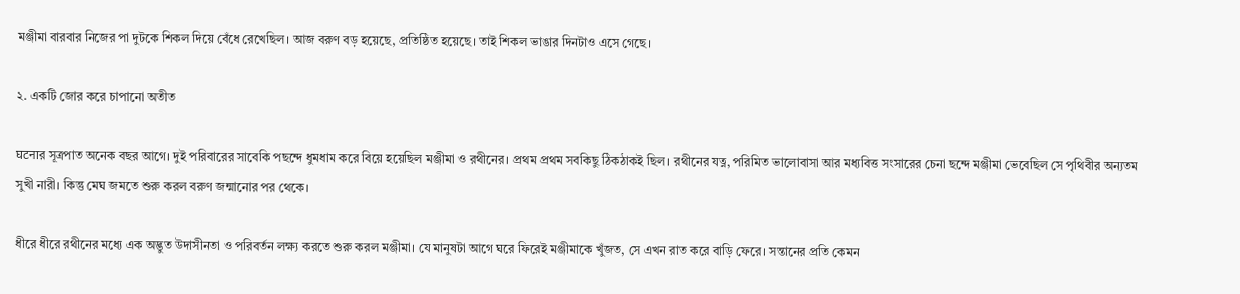মঞ্জীমা বারবার নিজের পা দুটকে শিকল দিয়ে বেঁধে রেখেছিল। আজ বরুণ বড় হয়েছে, প্রতিষ্ঠিত হয়েছে। তাই শিকল ভাঙার দিনটাও এসে গেছে।

২. একটি জোর করে চাপানো অতীত

घटनाর সূত্রপাত অনেক বছর আগে। দুই পরিবারের সাবেকি পছন্দে ধুমধাম করে বিয়ে হয়েছিল মঞ্জীমা ও রথীনের। প্রথম প্রথম সবকিছু ঠিকঠাকই ছিল। রথীনের যত্ন, পরিমিত ভালোবাসা আর মধ্যবিত্ত সংসারের চেনা ছন্দে মঞ্জীমা ভেবেছিল সে পৃথিবীর অন্যতম সুখী নারী। কিন্তু মেঘ জমতে শুরু করল বরুণ জন্মানোর পর থেকে।

ধীরে ধীরে রথীনের মধ্যে এক অদ্ভুত উদাসীনতা ও পরিবর্তন লক্ষ্য করতে শুরু করল মঞ্জীমা। যে মানুষটা আগে ঘরে ফিরেই মঞ্জীমাকে খুঁজত, সে এখন রাত করে বাড়ি ফেরে। সন্তানের প্রতি কেমন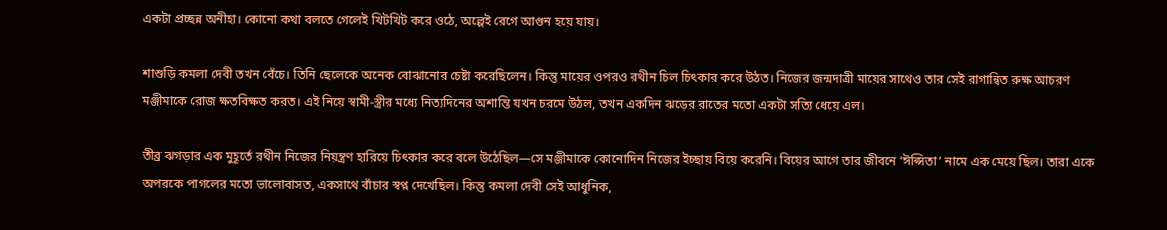একটা প্রচ্ছন্ন অনীহা। কোনো কথা বলতে গেলেই খিটখিট করে ওঠে, অল্পেই রেগে আগুন হয়ে যায়।

শাশুড়ি কমলা দেবী তখন বেঁচে। তিনি ছেলেকে অনেক বোঝানোর চেষ্টা করেছিলেন। কিন্তু মায়ের ওপরও রথীন চিল চিৎকার করে উঠত। নিজের জন্মদাত্রী মায়ের সাথেও তার সেই রাগান্বিত রুক্ষ আচরণ মঞ্জীমাকে রোজ ক্ষতবিক্ষত করত। এই নিয়ে স্বামী-স্ত্রীর মধ্যে নিত্যদিনের অশান্তি যখন চরমে উঠল, তখন একদিন ঝড়ের রাতের মতো একটা সত্যি ধেয়ে এল।

তীব্র ঝগড়ার এক মুহূর্তে রথীন নিজের নিয়ন্ত্রণ হারিয়ে চিৎকার করে বলে উঠেছিল—সে মঞ্জীমাকে কোনোদিন নিজের ইচ্ছায় বিয়ে করেনি। বিয়ের আগে তার জীবনে ‘ঈপ্সিতা’ নামে এক মেয়ে ছিল। তারা একে অপরকে পাগলের মতো ভালোবাসত, একসাথে বাঁচার স্বপ্ন দেখেছিল। কিন্তু কমলা দেবী সেই আধুনিক,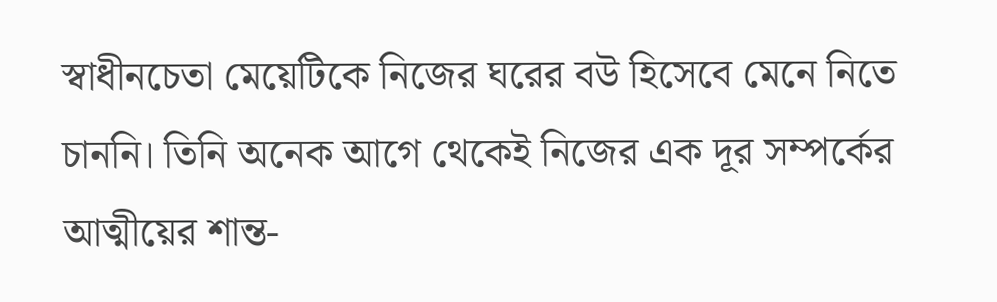স্বাধীনচেতা মেয়েটিকে নিজের ঘরের বউ হিসেবে মেনে নিতে চাননি। তিনি অনেক আগে থেকেই নিজের এক দূর সম্পর্কের আত্মীয়ের শান্ত-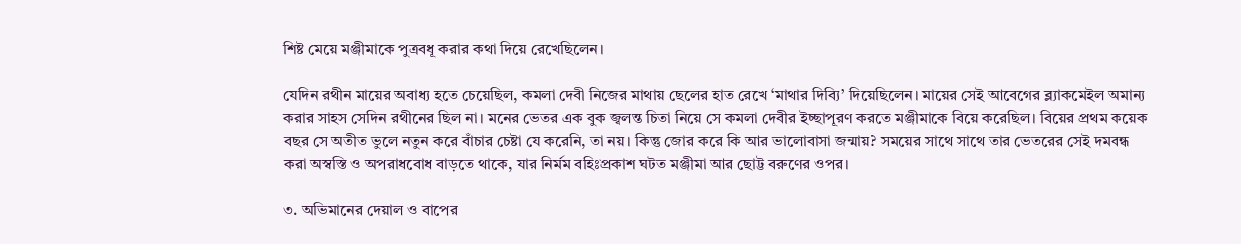শিষ্ট মেয়ে মঞ্জীমাকে পুত্রবধূ করার কথা দিয়ে রেখেছিলেন।

যেদিন রথীন মায়ের অবাধ্য হতে চেয়েছিল, কমলা দেবী নিজের মাথায় ছেলের হাত রেখে ‘মাথার দিব্যি’ দিয়েছিলেন। মায়ের সেই আবেগের ব্ল্যাকমেইল অমান্য করার সাহস সেদিন রথীনের ছিল না। মনের ভেতর এক বুক জ্বলন্ত চিতা নিয়ে সে কমলা দেবীর ইচ্ছাপূরণ করতে মঞ্জীমাকে বিয়ে করেছিল। বিয়ের প্রথম কয়েক বছর সে অতীত ভুলে নতুন করে বাঁচার চেষ্টা যে করেনি, তা নয়। কিন্তু জোর করে কি আর ভালোবাসা জন্মায়? সময়ের সাথে সাথে তার ভেতরের সেই দমবন্ধ করা অস্বস্তি ও অপরাধবোধ বাড়তে থাকে, যার নির্মম বহিঃপ্রকাশ ঘটত মঞ্জীমা আর ছোট্ট বরুণের ওপর।

৩. অভিমানের দেয়াল ও বাপের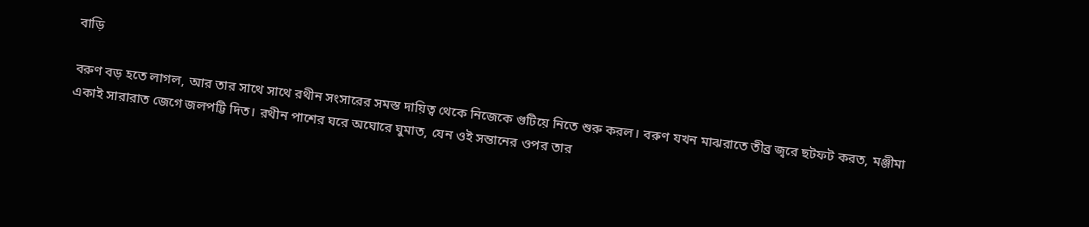বাড়ি

বরুণ বড় হতে লাগল, আর তার সাথে সাথে রথীন সংসারের সমস্ত দায়িত্ব থেকে নিজেকে গুটিয়ে নিতে শুরু করল। বরুণ যখন মাঝরাতে তীব্র জ্বরে ছটফট করত, মঞ্জীমা একাই সারারাত জেগে জলপট্টি দিত। রথীন পাশের ঘরে অঘোরে ঘুমাত, যেন ওই সন্তানের ওপর তার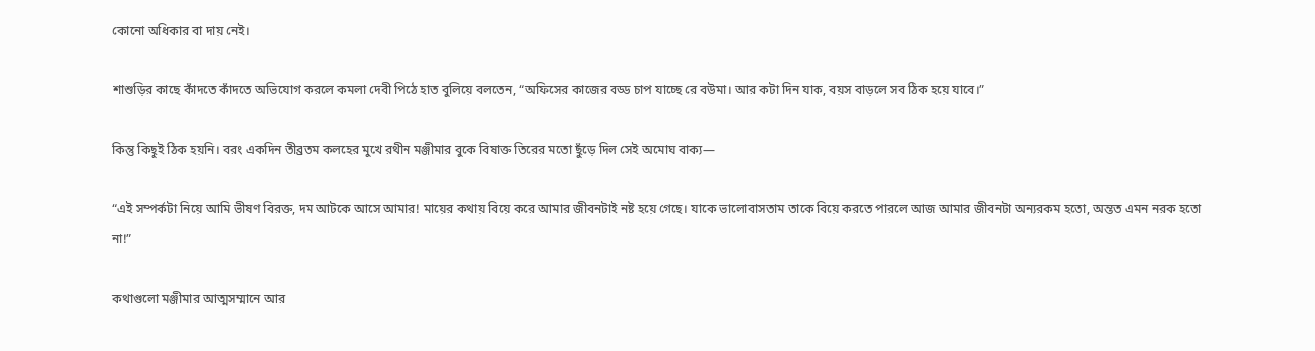কোনো অধিকার বা দায় নেই।

শাশুড়ির কাছে কাঁদতে কাঁদতে অভিযোগ করলে কমলা দেবী পিঠে হাত বুলিয়ে বলতেন, “অফিসের কাজের বড্ড চাপ যাচ্ছে রে বউমা। আর কটা দিন যাক, বয়স বাড়লে সব ঠিক হয়ে যাবে।”

কিন্তু কিছুই ঠিক হয়নি। বরং একদিন তীব্রতম কলহের মুখে রথীন মঞ্জীমার বুকে বিষাক্ত তিরের মতো ছুঁড়ে দিল সেই অমোঘ বাক্য—

“এই সম্পর্কটা নিয়ে আমি ভীষণ বিরক্ত, দম আটকে আসে আমার! মায়ের কথায় বিয়ে করে আমার জীবনটাই নষ্ট হয়ে গেছে। যাকে ভালোবাসতাম তাকে বিয়ে করতে পারলে আজ আমার জীবনটা অন্যরকম হতো, অন্তত এমন নরক হতো না!”

কথাগুলো মঞ্জীমার আত্মসম্মানে আর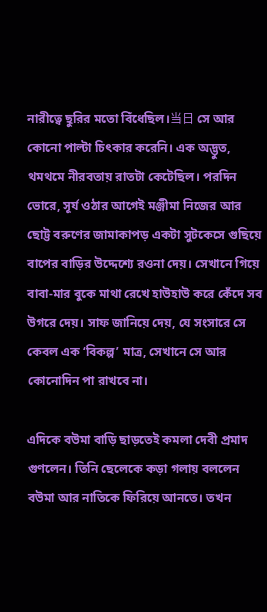নারীত্বে ছুরির মতো বিঁধেছিল।当日 সে আর কোনো পাল্টা চিৎকার করেনি। এক অদ্ভুত, থমথমে নীরবতায় রাতটা কেটেছিল। পরদিন ভোরে, সূর্য ওঠার আগেই মঞ্জীমা নিজের আর ছোট্ট বরুণের জামাকাপড় একটা সুটকেসে গুছিয়ে বাপের বাড়ির উদ্দেশ্যে রওনা দেয়। সেখানে গিয়ে বাবা-মার বুকে মাথা রেখে হাউহাউ করে কেঁদে সব উগরে দেয়। সাফ জানিয়ে দেয়, যে সংসারে সে কেবল এক ‘বিকল্প’ মাত্র, সেখানে সে আর কোনোদিন পা রাখবে না।

এদিকে বউমা বাড়ি ছাড়তেই কমলা দেবী প্রমাদ গুণলেন। তিনি ছেলেকে কড়া গলায় বললেন বউমা আর নাতিকে ফিরিয়ে আনতে। তখন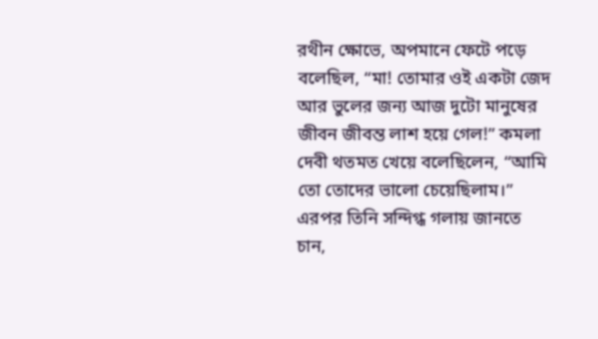রথীন ক্ষোভে, অপমানে ফেটে পড়ে বলেছিল, “মা! তোমার ওই একটা জেদ আর ভুলের জন্য আজ দুটো মানুষের জীবন জীবন্ত লাশ হয়ে গেল!” কমলা দেবী থতমত খেয়ে বলেছিলেন, “আমি তো তোদের ভালো চেয়েছিলাম।” এরপর তিনি সন্দিগ্ধ গলায় জানতে চান,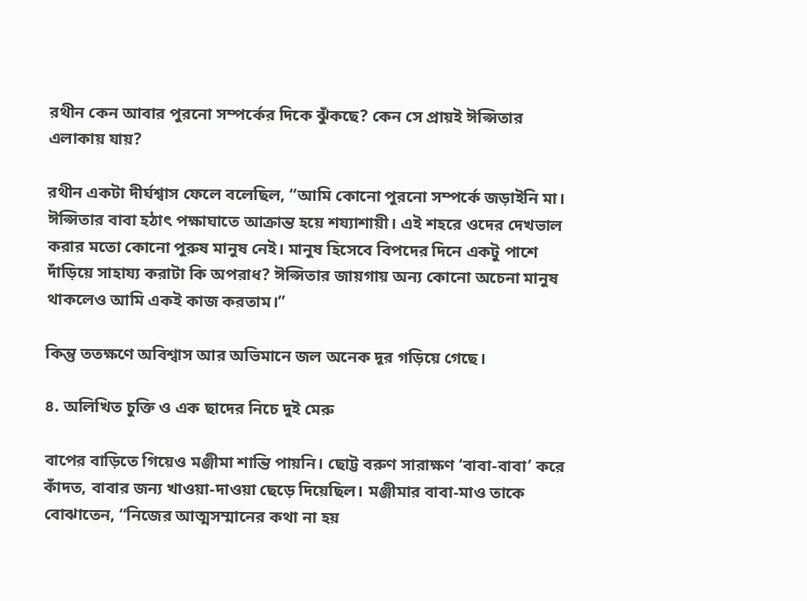রথীন কেন আবার পুরনো সম্পর্কের দিকে ঝুঁকছে? কেন সে প্রায়ই ঈপ্সিতার এলাকায় যায়?

রথীন একটা দীর্ঘশ্বাস ফেলে বলেছিল, “আমি কোনো পুরনো সম্পর্কে জড়াইনি মা। ঈপ্সিতার বাবা হঠাৎ পক্ষাঘাতে আক্রান্ত হয়ে শয্যাশায়ী। এই শহরে ওদের দেখভাল করার মতো কোনো পুরুষ মানুষ নেই। মানুষ হিসেবে বিপদের দিনে একটু পাশে দাঁড়িয়ে সাহায্য করাটা কি অপরাধ? ঈপ্সিতার জায়গায় অন্য কোনো অচেনা মানুষ থাকলেও আমি একই কাজ করতাম।”

কিন্তু ততক্ষণে অবিশ্বাস আর অভিমানে জল অনেক দূর গড়িয়ে গেছে।

৪. অলিখিত চুক্তি ও এক ছাদের নিচে দুই মেরু

বাপের বাড়িতে গিয়েও মঞ্জীমা শান্তি পায়নি। ছোট্ট বরুণ সারাক্ষণ ‘বাবা-বাবা’ করে কাঁদত, বাবার জন্য খাওয়া-দাওয়া ছেড়ে দিয়েছিল। মঞ্জীমার বাবা-মাও তাকে বোঝাতেন, “নিজের আত্মসম্মানের কথা না হয়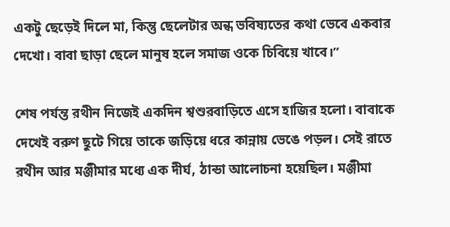একটু ছেড়েই দিলে মা, কিন্তু ছেলেটার অন্ধ ভবিষ্যতের কথা ভেবে একবার দেখো। বাবা ছাড়া ছেলে মানুষ হলে সমাজ ওকে চিবিয়ে খাবে।”

শেষ পর্যন্ত রথীন নিজেই একদিন শ্বশুরবাড়িতে এসে হাজির হলো। বাবাকে দেখেই বরুণ ছুটে গিয়ে তাকে জড়িয়ে ধরে কান্নায় ভেঙে পড়ল। সেই রাতে রথীন আর মঞ্জীমার মধ্যে এক দীর্ঘ, ঠান্ডা আলোচনা হয়েছিল। মঞ্জীমা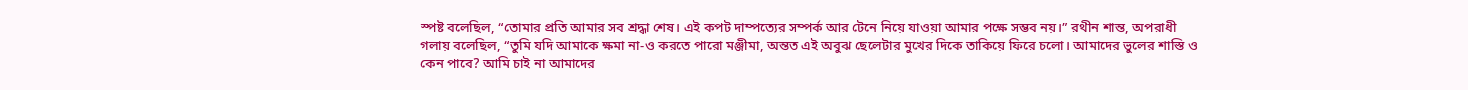স্পষ্ট বলেছিল, “তোমার প্রতি আমার সব শ্রদ্ধা শেষ। এই কপট দাম্পত্যের সম্পর্ক আর টেনে নিয়ে যাওয়া আমার পক্ষে সম্ভব নয়।” রথীন শান্ত, অপরাধী গলায় বলেছিল, “তুমি যদি আমাকে ক্ষমা না-ও করতে পারো মঞ্জীমা, অন্তত এই অবুঝ ছেলেটার মুখের দিকে তাকিয়ে ফিরে চলো। আমাদের ভুলের শাস্তি ও কেন পাবে? আমি চাই না আমাদের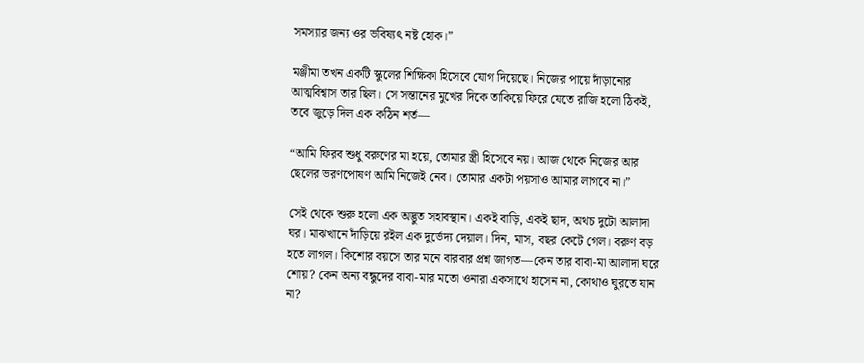সমস্যার জন্য ওর ভবিষ্যৎ নষ্ট হোক।”

মঞ্জীমা তখন একটি স্কুলের শিক্ষিকা হিসেবে যোগ দিয়েছে। নিজের পায়ে দাঁড়ানোর আত্মবিশ্বাস তার ছিল। সে সন্তানের মুখের দিকে তাকিয়ে ফিরে যেতে রাজি হলো ঠিকই, তবে জুড়ে দিল এক কঠিন শর্ত—

“আমি ফিরব শুধু বরুণের মা হয়ে, তোমার স্ত্রী হিসেবে নয়। আজ থেকে নিজের আর ছেলের ভরণপোষণ আমি নিজেই নেব। তোমার একটা পয়সাও আমার লাগবে না।”

সেই থেকে শুরু হলো এক অদ্ভুত সহাবস্থান। একই বাড়ি, একই ছাদ, অথচ দুটো আলাদা ঘর। মাঝখানে দাঁড়িয়ে রইল এক দুর্ভেদ্য দেয়াল। দিন, মাস, বছর কেটে গেল। বরুণ বড় হতে লাগল। কিশোর বয়সে তার মনে বারবার প্রশ্ন জাগত—কেন তার বাবা-মা আলাদা ঘরে শোয়? কেন অন্য বন্ধুদের বাবা-মার মতো ওনারা একসাথে হাসেন না, কোথাও ঘুরতে যান না?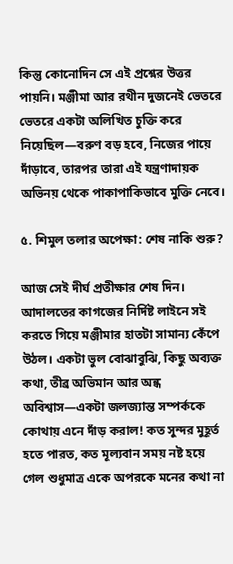কিন্তু কোনোদিন সে এই প্রশ্নের উত্তর পায়নি। মঞ্জীমা আর রথীন দুজনেই ভেতরে ভেতরে একটা অলিখিত চুক্তি করে নিয়েছিল—বরুণ বড় হবে, নিজের পায়ে দাঁড়াবে, তারপর তারা এই যন্ত্রণাদায়ক অভিনয় থেকে পাকাপাকিভাবে মুক্তি নেবে।

৫. শিমুল তলার অপেক্ষা: শেষ নাকি শুরু?

আজ সেই দীর্ঘ প্রতীক্ষার শেষ দিন। আদালতের কাগজের নির্দিষ্ট লাইনে সই করতে গিয়ে মঞ্জীমার হাতটা সামান্য কেঁপে উঠল। একটা ভুল বোঝাবুঝি, কিছু অব্যক্ত কথা, তীব্র অভিমান আর অন্ধ অবিশ্বাস—একটা জলজ্যান্ত সম্পর্ককে কোথায় এনে দাঁড় করাল! কত সুন্দর মুহূর্ত হতে পারত, কত মূল্যবান সময় নষ্ট হয়ে গেল শুধুমাত্র একে অপরকে মনের কথা না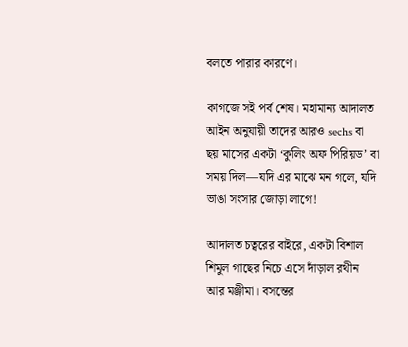বলতে পারার কারণে।

কাগজে সই পর্ব শেষ। মহামান্য আদালত আইন অনুযায়ী তাদের আরও sechs বা ছয় মাসের একটা ‘কুলিং অফ পিরিয়ড’ বা সময় দিল—যদি এর মাঝে মন গলে, যদি ভাঙা সংসার জোড়া লাগে!

আদালত চত্বরের বাইরে, একটা বিশাল শিমুল গাছের নিচে এসে দাঁড়াল রথীন আর মঞ্জীমা। বসন্তের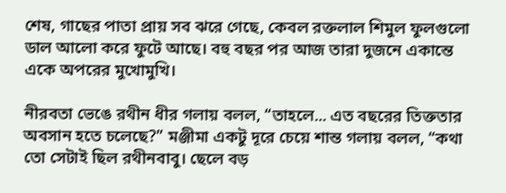শেষ, গাছের পাতা প্রায় সব ঝরে গেছে, কেবল রক্তলাল শিমুল ফুলগুলো ডাল আলো করে ফুটে আছে। বহু বছর পর আজ তারা দুজনে একান্তে একে অপরের মুখোমুখি।

নীরবতা ভেঙে রথীন ধীর গলায় বলল, “তাহলে... এত বছরের তিক্ততার অবসান হতে চলেছে?” মঞ্জীমা একটু দূরে চেয়ে শান্ত গলায় বলল, “কথা তো সেটাই ছিল রথীনবাবু। ছেলে বড়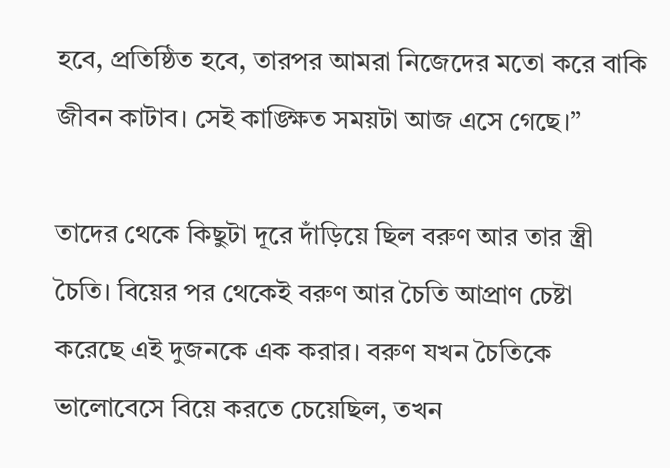হবে, প্রতিষ্ঠিত হবে, তারপর আমরা নিজেদের মতো করে বাকি জীবন কাটাব। সেই কাঙ্ক্ষিত সময়টা আজ এসে গেছে।”

তাদের থেকে কিছুটা দূরে দাঁড়িয়ে ছিল বরুণ আর তার স্ত্রী চৈতি। বিয়ের পর থেকেই বরুণ আর চৈতি আপ্রাণ চেষ্টা করেছে এই দুজনকে এক করার। বরুণ যখন চৈতিকে ভালোবেসে বিয়ে করতে চেয়েছিল, তখন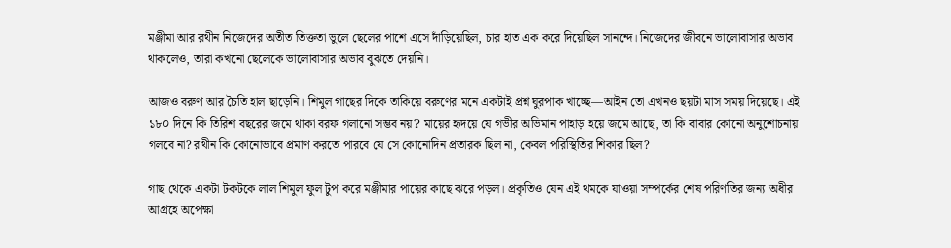মঞ্জীমা আর রথীন নিজেদের অতীত তিক্ততা ভুলে ছেলের পাশে এসে দাঁড়িয়েছিল, চার হাত এক করে দিয়েছিল সানন্দে। নিজেদের জীবনে ভালোবাসার অভাব থাকলেও, তারা কখনো ছেলেকে ভালোবাসার অভাব বুঝতে দেয়নি।

আজও বরুণ আর চৈতি হাল ছাড়েনি। শিমুল গাছের দিকে তাকিয়ে বরুণের মনে একটাই প্রশ্ন ঘুরপাক খাচ্ছে—আইন তো এখনও ছয়টা মাস সময় দিয়েছে। এই ১৮০ দিনে কি তিরিশ বছরের জমে থাকা বরফ গলানো সম্ভব নয়? মায়ের হৃদয়ে যে গভীর অভিমান পাহাড় হয়ে জমে আছে, তা কি বাবার কোনো অনুশোচনায় গলবে না? রথীন কি কোনোভাবে প্রমাণ করতে পারবে যে সে কোনোদিন প্রতারক ছিল না, কেবল পরিস্থিতির শিকার ছিল?

গাছ থেকে একটা টকটকে লাল শিমুল ফুল টুপ করে মঞ্জীমার পায়ের কাছে ঝরে পড়ল। প্রকৃতিও যেন এই থমকে যাওয়া সম্পর্কের শেষ পরিণতির জন্য অধীর আগ্রহে অপেক্ষা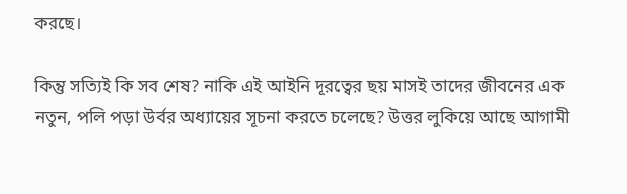করছে।

কিন্তু সত্যিই কি সব শেষ? নাকি এই আইনি দূরত্বের ছয় মাসই তাদের জীবনের এক নতুন, পলি পড়া উর্বর অধ্যায়ের সূচনা করতে চলেছে? উত্তর লুকিয়ে আছে আগামী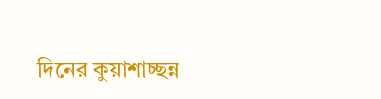দিনের কুয়াশাচ্ছন্ন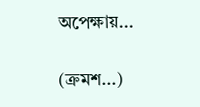অপেক্ষায়...

(ক্রমশ...)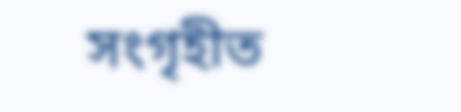সংগৃহীত